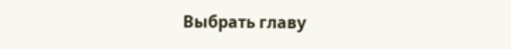Выбрать главу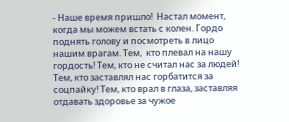- Наше время пришло!  Настал момент, когда мы можем встать с колен. Гордо поднять голову и посмотреть в лицо нашим врагам. Тем,  кто плевал на нашу гордость! Тем, кто не считал нас за людей! Тем, кто заставлял нас горбатится за соцпайку! Тем, кто врал в глаза, заставляя отдавать здоровье за чужое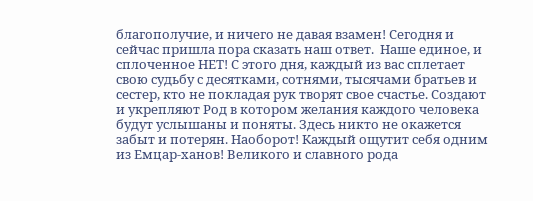благополучие, и ничего не давая взамен! Сегодня и сейчас пришла пора сказать наш ответ.  Наше единое, и сплоченное НЕТ! С этого дня, каждый из вас сплетает свою судьбу с десятками, сотнями, тысячами братьев и сестер, кто не покладая рук творят свое счастье. Создают и укрепляют Род в котором желания каждого человека будут услышаны и поняты. Здесь никто не окажется забыт и потерян. Наоборот! Каждый ощутит себя одним из Емцар-ханов! Великого и славного рода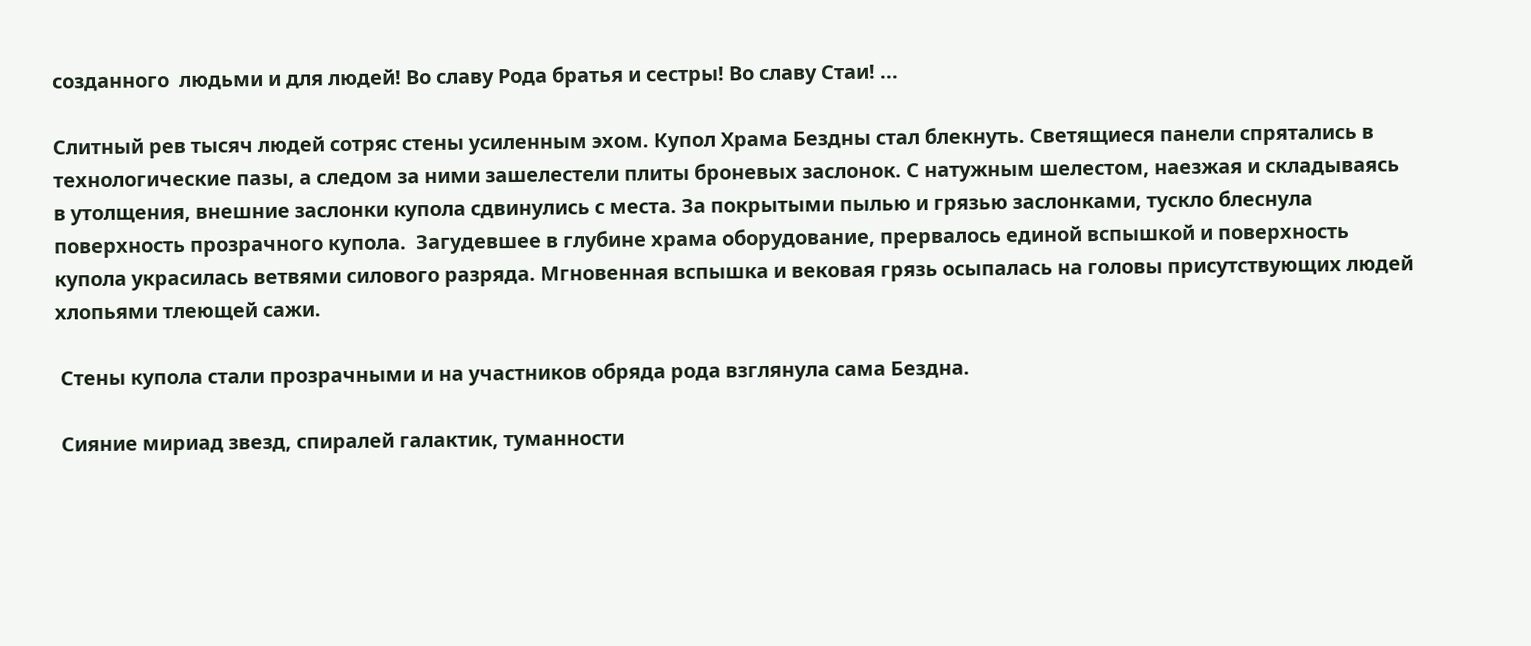созданного  людьми и для людей! Во славу Рода братья и сестры! Во славу Стаи! ...

Слитный рев тысяч людей сотряс стены усиленным эхом. Купол Храма Бездны стал блекнуть. Светящиеся панели спрятались в технологические пазы, а следом за ними зашелестели плиты броневых заслонок. С натужным шелестом, наезжая и складываясь в утолщения, внешние заслонки купола сдвинулись с места. За покрытыми пылью и грязью заслонками, тускло блеснула поверхность прозрачного купола.  Загудевшее в глубине храма оборудование, прервалось единой вспышкой и поверхность купола украсилась ветвями силового разряда. Мгновенная вспышка и вековая грязь осыпалась на головы присутствующих людей хлопьями тлеющей сажи.

 Стены купола стали прозрачными и на участников обряда рода взглянула сама Бездна.

 Сияние мириад звезд, спиралей галактик, туманности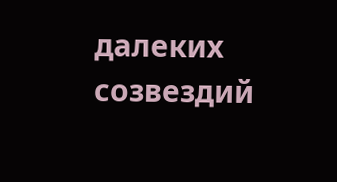далеких созвездий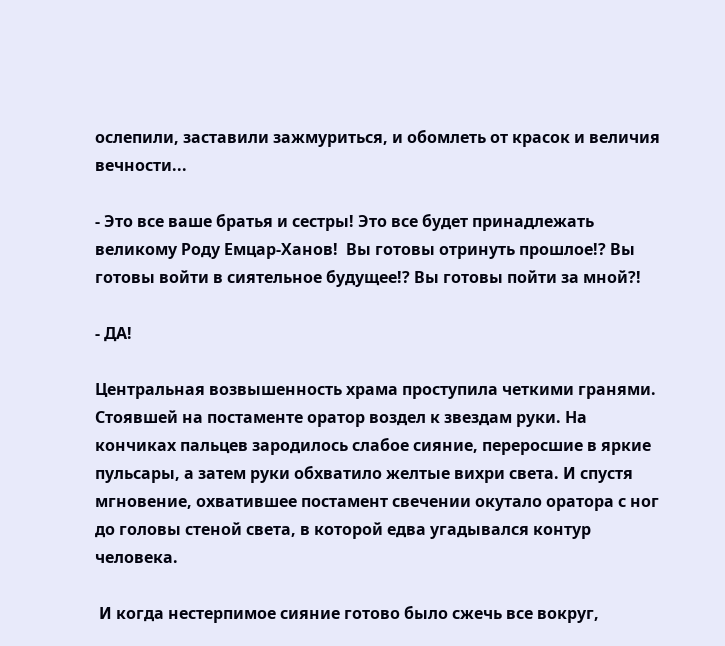ослепили, заставили зажмуриться, и обомлеть от красок и величия вечности...

- Это все ваше братья и сестры! Это все будет принадлежать великому Роду Емцар-Ханов!  Вы готовы отринуть прошлое!? Вы готовы войти в сиятельное будущее!? Вы готовы пойти за мной?!

- ДА!

Центральная возвышенность храма проступила четкими гранями. Стоявшей на постаменте оратор воздел к звездам руки. На кончиках пальцев зародилось слабое сияние, переросшие в яркие пульсары, а затем руки обхватило желтые вихри света. И спустя мгновение, охватившее постамент свечении окутало оратора с ног до головы стеной света, в которой едва угадывался контур человека.

 И когда нестерпимое сияние готово было сжечь все вокруг,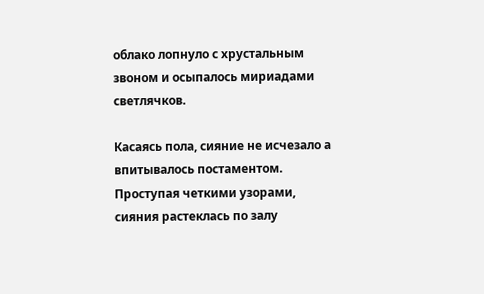облако лопнуло с хрустальным звоном и осыпалось мириадами светлячков.

Касаясь пола, сияние не исчезало а впитывалось постаментом. Проступая четкими узорами, сияния растеклась по залу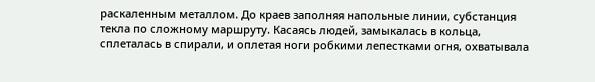раскаленным металлом. До краев заполняя напольные линии, субстанция текла по сложному маршруту. Касаясь людей, замыкалась в кольца, сплеталась в спирали, и оплетая ноги робкими лепестками огня, охватывала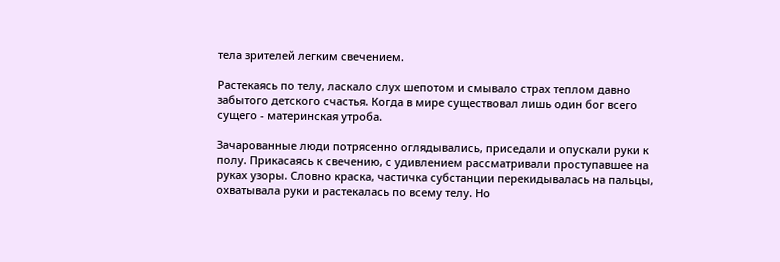тела зрителей легким свечением.

Растекаясь по телу, ласкало слух шепотом и смывало страх теплом давно забытого детского счастья. Когда в мире существовал лишь один бог всего сущего - материнская утроба.

Зачарованные люди потрясенно оглядывались, приседали и опускали руки к полу. Прикасаясь к свечению, с удивлением рассматривали проступавшее на руках узоры. Словно краска, частичка субстанции перекидывалась на пальцы, охватывала руки и растекалась по всему телу. Но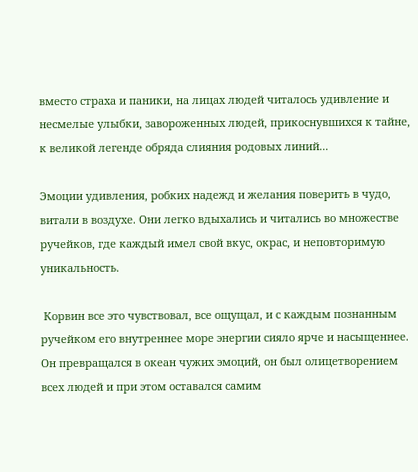вместо страха и паники, на лицах людей читалось удивление и несмелые улыбки, завороженных людей, прикоснувшихся к тайне, к великой легенде обряда слияния родовых линий...

Эмоции удивления, робких надежд и желания поверить в чудо, витали в воздухе. Они легко вдыхались и читались во множестве ручейков, где каждый имел свой вкус, окрас, и неповторимую уникальность.

 Корвин все это чувствовал, все ощущал, и с каждым познанным ручейком его внутреннее море энергии сияло ярче и насыщеннее. Он превращался в океан чужих эмоций, он был олицетворением всех людей и при этом оставался самим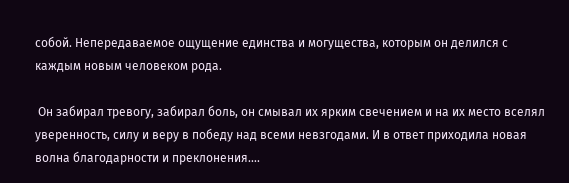собой. Непередаваемое ощущение единства и могущества, которым он делился с каждым новым человеком рода.

 Он забирал тревогу, забирал боль, он смывал их ярким свечением и на их место вселял уверенность, силу и веру в победу над всеми невзгодами. И в ответ приходила новая волна благодарности и преклонения....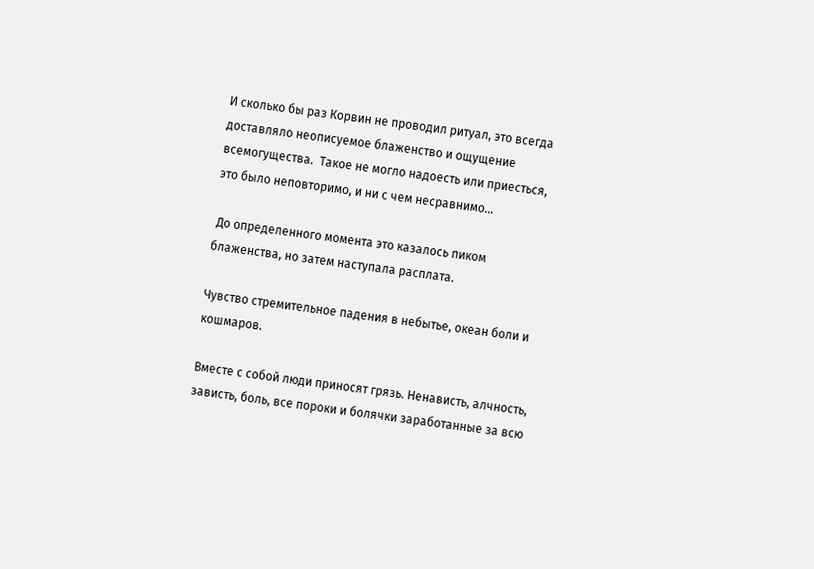И сколько бы раз Корвин не проводил ритуал, это всегда доставляло неописуемое блаженство и ощущение всемогущества.  Такое не могло надоесть или приесться, это было неповторимо, и ни с чем несравнимо...

 До определенного момента это казалось пиком блаженства, но затем наступала расплата.

Чувство стремительное падения в небытье, океан боли и кошмаров.

Вместе с собой люди приносят грязь. Ненависть, алчность, зависть, боль, все пороки и болячки заработанные за всю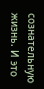сознательную жизнь. И это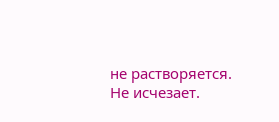не растворяется. Не исчезает.